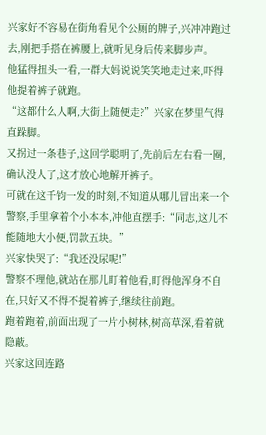兴家好不容易在街角看见个公厕的牌子,兴冲冲跑过去,刚把手搭在裤腰上,就听见身后传来脚步声。
他猛得扭头一看,一群大妈说说笑笑地走过来,吓得他提着裤子就跑。
“这都什么人啊,大街上随便走?”兴家在梦里气得直跺脚。
又拐过一条巷子,这回学聪明了,先前后左右看一圈,确认没人了,这才放心地解开裤子。
可就在这千钧一发的时刻,不知道从哪儿冒出来一个警察,手里拿着个小本本,冲他直摆手:“同志,这儿不能随地大小便,罚款五块。”
兴家快哭了:“我还没尿呢!”
警察不理他,就站在那儿盯着他看,盯得他浑身不自在,只好又不得不提着裤子,继续往前跑。
跑着跑着,前面出现了一片小树林,树高草深,看着就隐蔽。
兴家这回连路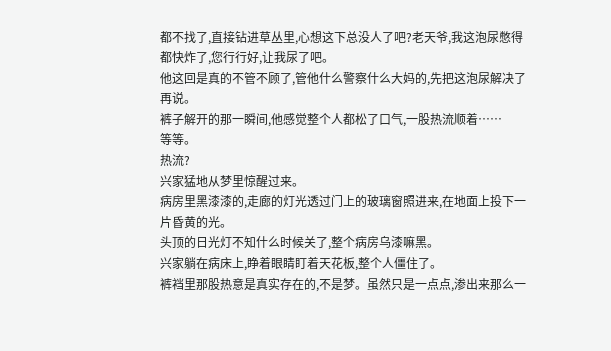都不找了,直接钻进草丛里,心想这下总没人了吧?老天爷,我这泡尿憋得都快炸了,您行行好,让我尿了吧。
他这回是真的不管不顾了,管他什么警察什么大妈的,先把这泡尿解决了再说。
裤子解开的那一瞬间,他感觉整个人都松了口气,一股热流顺着……
等等。
热流?
兴家猛地从梦里惊醒过来。
病房里黑漆漆的,走廊的灯光透过门上的玻璃窗照进来,在地面上投下一片昏黄的光。
头顶的日光灯不知什么时候关了,整个病房乌漆嘛黑。
兴家躺在病床上,睁着眼睛盯着天花板,整个人僵住了。
裤裆里那股热意是真实存在的,不是梦。虽然只是一点点,渗出来那么一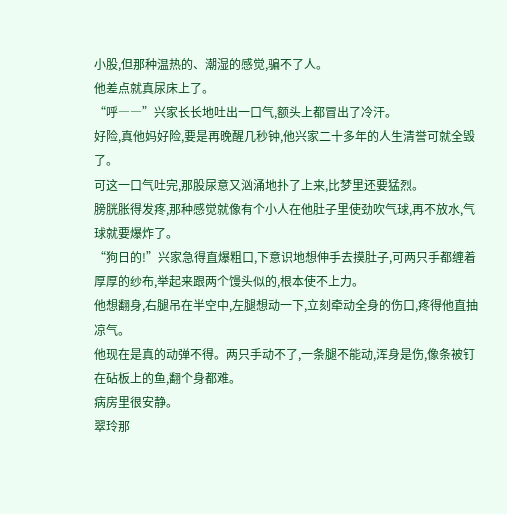小股,但那种温热的、潮湿的感觉,骗不了人。
他差点就真尿床上了。
“呼――”兴家长长地吐出一口气,额头上都冒出了冷汗。
好险,真他妈好险,要是再晚醒几秒钟,他兴家二十多年的人生清誉可就全毁了。
可这一口气吐完,那股尿意又汹涌地扑了上来,比梦里还要猛烈。
膀胱胀得发疼,那种感觉就像有个小人在他肚子里使劲吹气球,再不放水,气球就要爆炸了。
“狗日的!”兴家急得直爆粗口,下意识地想伸手去摸肚子,可两只手都缠着厚厚的纱布,举起来跟两个馒头似的,根本使不上力。
他想翻身,右腿吊在半空中,左腿想动一下,立刻牵动全身的伤口,疼得他直抽凉气。
他现在是真的动弹不得。两只手动不了,一条腿不能动,浑身是伤,像条被钉在砧板上的鱼,翻个身都难。
病房里很安静。
翠玲那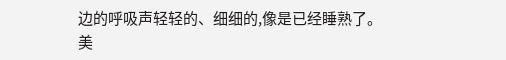边的呼吸声轻轻的、细细的,像是已经睡熟了。
美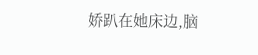娇趴在她床边,脑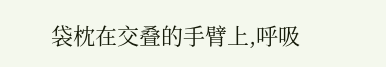袋枕在交叠的手臂上,呼吸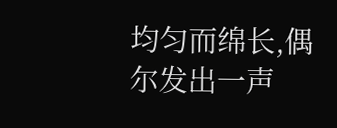均匀而绵长,偶尔发出一声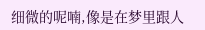细微的呢喃,像是在梦里跟人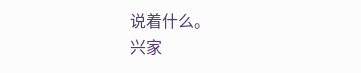说着什么。
兴家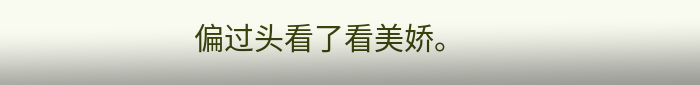偏过头看了看美娇。